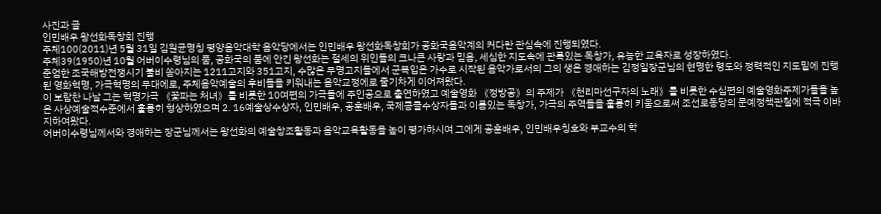사진과 글
인민배우 왕선화독창회 진행
주체100(2011)년 5월 31일 김원균명칭 평양음악대학 음악당에서는 인민배우 왕선화독창회가 공화국음악계의 커다란 관심속에 진행되였다.
주체39(1950)년 10월 어버이수령님의 품, 공화국의 품에 안긴 왕선화는 절세의 위인들의 크나큰 사랑과 믿음, 세심한 지도속에 관록있는 독창가, 유능한 교육자로 성장하였다.
준엄한 조국해방전쟁시기 불비 쏟아지는 1211고지와 351고지, 수많은 무명고지들에서 군복입은 가수로 시작된 음악가로서의 그의 생은 경애하는 김정일장군님의 현명한 령도와 정력적인 지도밑에 진행된 영화혁명, 가극혁명의 무대에로, 주체음악예술의 후비들을 키워내는 음악교정에로 줄기차게 이어져왔다.
이 보람찬 나날 그는 혁명가극 《꽃파는 처녀》를 비롯한 10여편의 가극들에 주인공으로 출연하였고 예술영화 《정방공》의 주제가 《천리마선구자의 노래》를 비롯한 수십편의 예술영화주제가들을 높은 사상예술적수준에서 훌륭히 형상하였으며 2. 16예술상수상자, 인민배우, 공훈배우, 국제콩클수상자들과 이름있는 독창가, 가극의 주역들을 훌륭히 키움으로써 조선로동당의 문예정책관철에 적극 이바지하여왔다.
어버이수령님께서와 경애하는 장군님께서는 왕선화의 예술창조활동과 음악교육활동을 높이 평가하시여 그에게 공훈배우, 인민배우칭호와 부교수의 학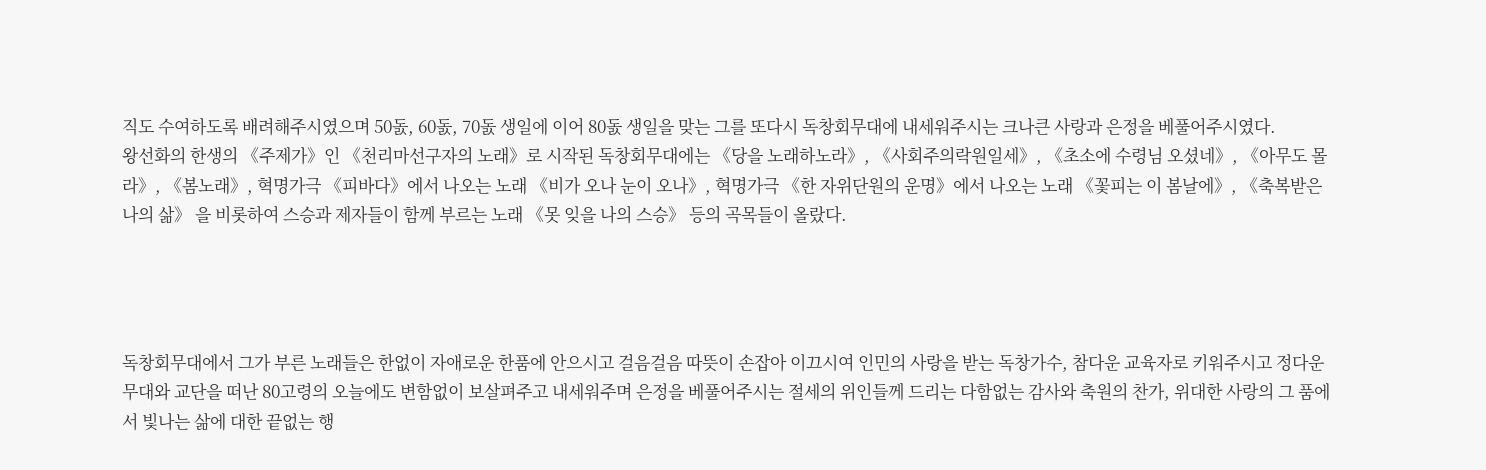직도 수여하도록 배려해주시였으며 50돐, 60돐, 70돐 생일에 이어 80돐 생일을 맞는 그를 또다시 독창회무대에 내세워주시는 크나큰 사랑과 은정을 베풀어주시였다.
왕선화의 한생의 《주제가》인 《천리마선구자의 노래》로 시작된 독창회무대에는 《당을 노래하노라》, 《사회주의락원일세》, 《초소에 수령님 오셨네》, 《아무도 몰라》, 《봄노래》, 혁명가극 《피바다》에서 나오는 노래 《비가 오나 눈이 오나》, 혁명가극 《한 자위단원의 운명》에서 나오는 노래 《꽃피는 이 봄날에》, 《축복받은 나의 삶》 을 비롯하여 스승과 제자들이 함께 부르는 노래 《못 잊을 나의 스승》 등의 곡목들이 올랐다.




독창회무대에서 그가 부른 노래들은 한없이 자애로운 한품에 안으시고 걸음걸음 따뜻이 손잡아 이끄시여 인민의 사랑을 받는 독창가수, 참다운 교육자로 키워주시고 정다운 무대와 교단을 떠난 80고령의 오늘에도 변함없이 보살펴주고 내세워주며 은정을 베풀어주시는 절세의 위인들께 드리는 다함없는 감사와 축원의 찬가, 위대한 사랑의 그 품에서 빛나는 삶에 대한 끝없는 행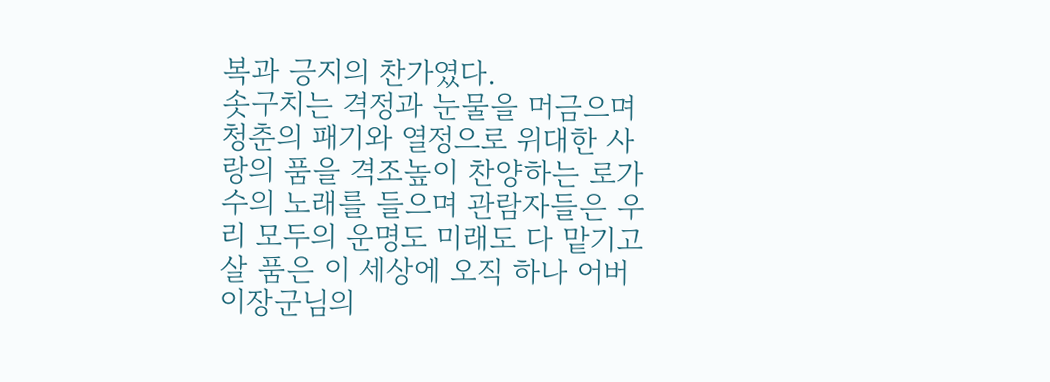복과 긍지의 찬가였다.
솟구치는 격정과 눈물을 머금으며 청춘의 패기와 열정으로 위대한 사랑의 품을 격조높이 찬양하는 로가수의 노래를 들으며 관람자들은 우리 모두의 운명도 미래도 다 맡기고 살 품은 이 세상에 오직 하나 어버이장군님의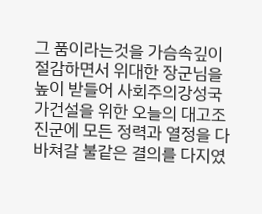그 품이라는것을 가슴속깊이 절감하면서 위대한 장군님을 높이 받들어 사회주의강성국가건설을 위한 오늘의 대고조진군에 모든 정력과 열정을 다 바쳐갈 불같은 결의를 다지였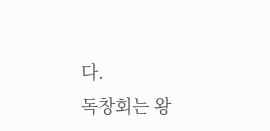다.
독창회는 왕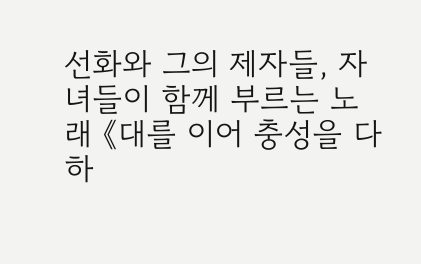선화와 그의 제자들, 자녀들이 함께 부르는 노래 《대를 이어 충성을 다하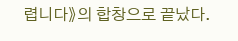렵니다》의 합창으로 끝났다.